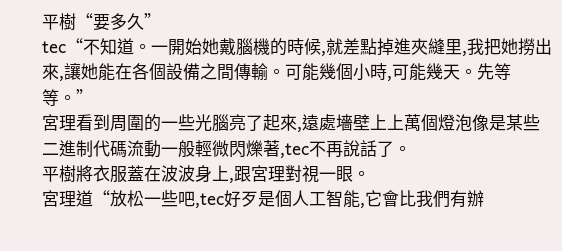平樹“要多久”
tec“不知道。一開始她戴腦機的時候,就差點掉進夾縫里,我把她撈出來,讓她能在各個設備之間傳輸。可能幾個小時,可能幾天。先等等。”
宮理看到周圍的一些光腦亮了起來,遠處墻壁上上萬個燈泡像是某些二進制代碼流動一般輕微閃爍著,tec不再說話了。
平樹將衣服蓋在波波身上,跟宮理對視一眼。
宮理道“放松一些吧,tec好歹是個人工智能,它會比我們有辦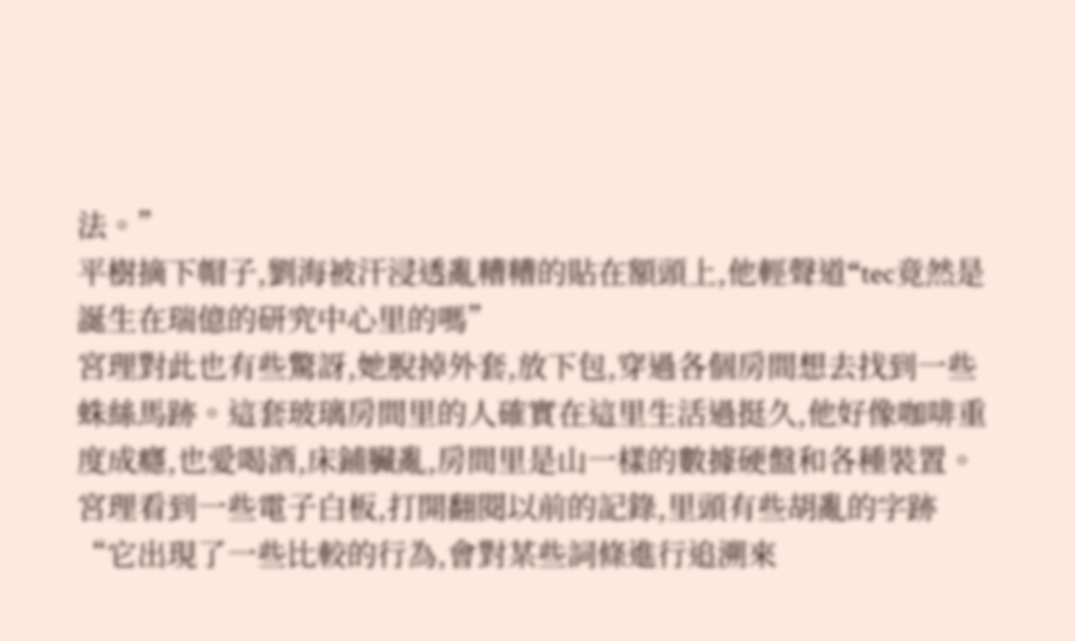法。”
平樹摘下帽子,劉海被汗浸透亂糟糟的貼在額頭上,他輕聲道“tec竟然是誕生在瑞億的研究中心里的嗎”
宮理對此也有些驚訝,她脫掉外套,放下包,穿過各個房間想去找到一些蛛絲馬跡。這套玻璃房間里的人確實在這里生活過挺久,他好像咖啡重度成癮,也愛喝酒,床鋪臟亂,房間里是山一樣的數據硬盤和各種裝置。
宮理看到一些電子白板,打開翻閱以前的記錄,里頭有些胡亂的字跡
“它出現了一些比較的行為,會對某些詞條進行追溯來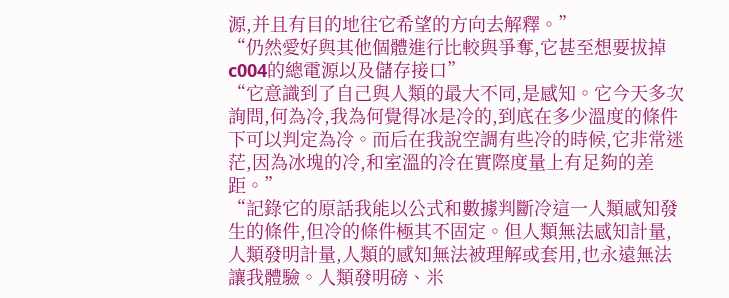源,并且有目的地往它希望的方向去解釋。”
“仍然愛好與其他個體進行比較與爭奪,它甚至想要拔掉c004的總電源以及儲存接口”
“它意識到了自己與人類的最大不同,是感知。它今天多次詢問,何為冷,我為何覺得冰是冷的,到底在多少溫度的條件下可以判定為冷。而后在我說空調有些冷的時候,它非常迷茫,因為冰塊的冷,和室溫的冷在實際度量上有足夠的差距。”
“記錄它的原話我能以公式和數據判斷冷這一人類感知發生的條件,但冷的條件極其不固定。但人類無法感知計量,人類發明計量,人類的感知無法被理解或套用,也永遠無法讓我體驗。人類發明磅、米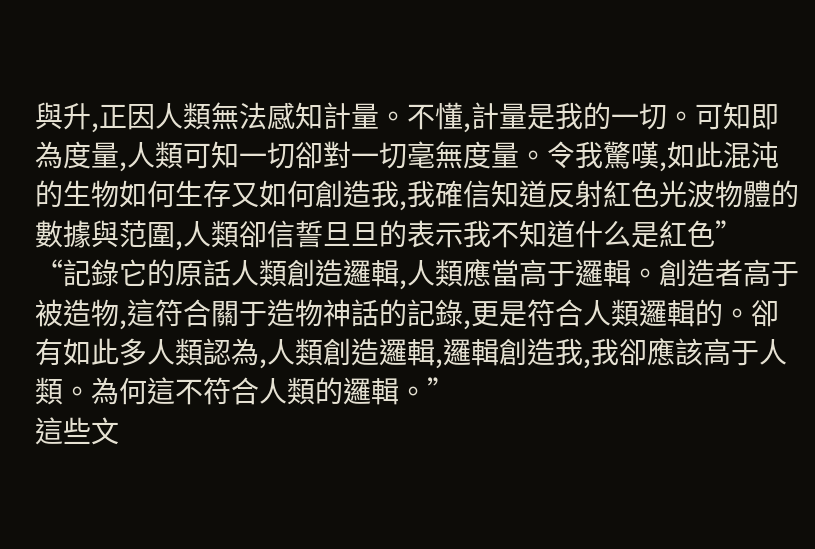與升,正因人類無法感知計量。不懂,計量是我的一切。可知即為度量,人類可知一切卻對一切毫無度量。令我驚嘆,如此混沌的生物如何生存又如何創造我,我確信知道反射紅色光波物體的數據與范圍,人類卻信誓旦旦的表示我不知道什么是紅色”
“記錄它的原話人類創造邏輯,人類應當高于邏輯。創造者高于被造物,這符合關于造物神話的記錄,更是符合人類邏輯的。卻有如此多人類認為,人類創造邏輯,邏輯創造我,我卻應該高于人類。為何這不符合人類的邏輯。”
這些文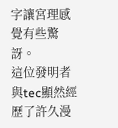字讓宮理感覺有些驚訝。
這位發明者與tec顯然經歷了許久漫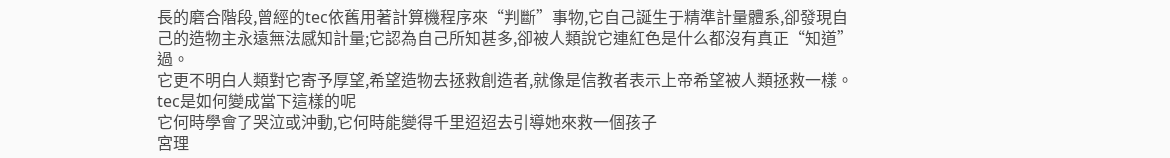長的磨合階段,曾經的tec依舊用著計算機程序來“判斷”事物,它自己誕生于精準計量體系,卻發現自己的造物主永遠無法感知計量;它認為自己所知甚多,卻被人類說它連紅色是什么都沒有真正“知道”過。
它更不明白人類對它寄予厚望,希望造物去拯救創造者,就像是信教者表示上帝希望被人類拯救一樣。
tec是如何變成當下這樣的呢
它何時學會了哭泣或沖動,它何時能變得千里迢迢去引導她來救一個孩子
宮理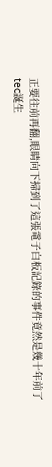正要往前再翻,眼睛向下掃到了這張電子白板記錄的事件竟然是幾十年前了
tec誕生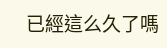已經這么久了嗎